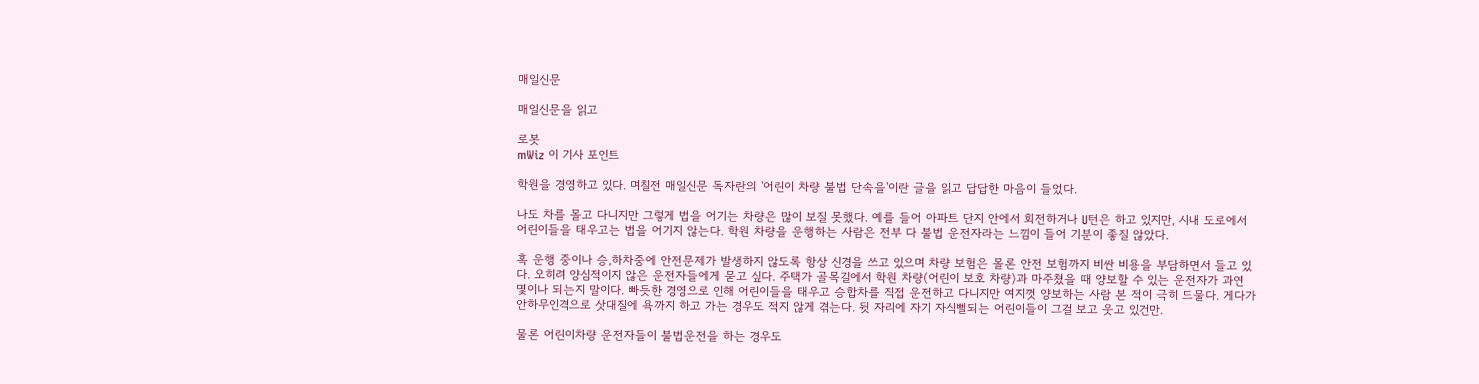매일신문

매일신문을 읽고

로봇
mWiz 이 기사 포인트

학원을 경영하고 있다. 며칠전 매일신문 독자란의 '어린이 차량 불법 단속을'이란 글을 읽고 답답한 마음이 들었다.

나도 차를 몰고 다니지만 그렇게 법을 어기는 차량은 많이 보질 못했다. 예를 들어 아파트 단지 안에서 회전하거나 U턴은 하고 있지만, 시내 도로에서 어린이들을 태우고는 법을 어기지 않는다. 학원 차량을 운행하는 사람은 전부 다 불법 운전자라는 느낌이 들어 기분이 좋질 않았다.

혹 운행 중이나 승,하차중에 안전문제가 발생하지 않도록 항상 신경을 쓰고 있으며 차량 보험은 몰론 안전 보험까지 비싼 비용을 부담하면서 들고 있다. 오히려 양심적이지 않은 운전자들에게 묻고 싶다. 주택가 골목길에서 학원 차량(어린이 보호 차량)과 마주쳤을 때 양보할 수 있는 운전자가 과연 몇이나 되는지 말이다. 빠듯한 경영으로 인해 어린이들을 태우고 승합차를 직접 운전하고 다니지만 여지껏 양보하는 사람 본 적이 극히 드물다. 게다가 안하무인격으로 삿대질에 욕까지 하고 가는 경우도 적지 않게 겪는다. 뒷 자리에 자기 자식뻘되는 어린이들이 그걸 보고 웃고 있건만.

물론 어린이차량 운전자들이 불법운전을 하는 경우도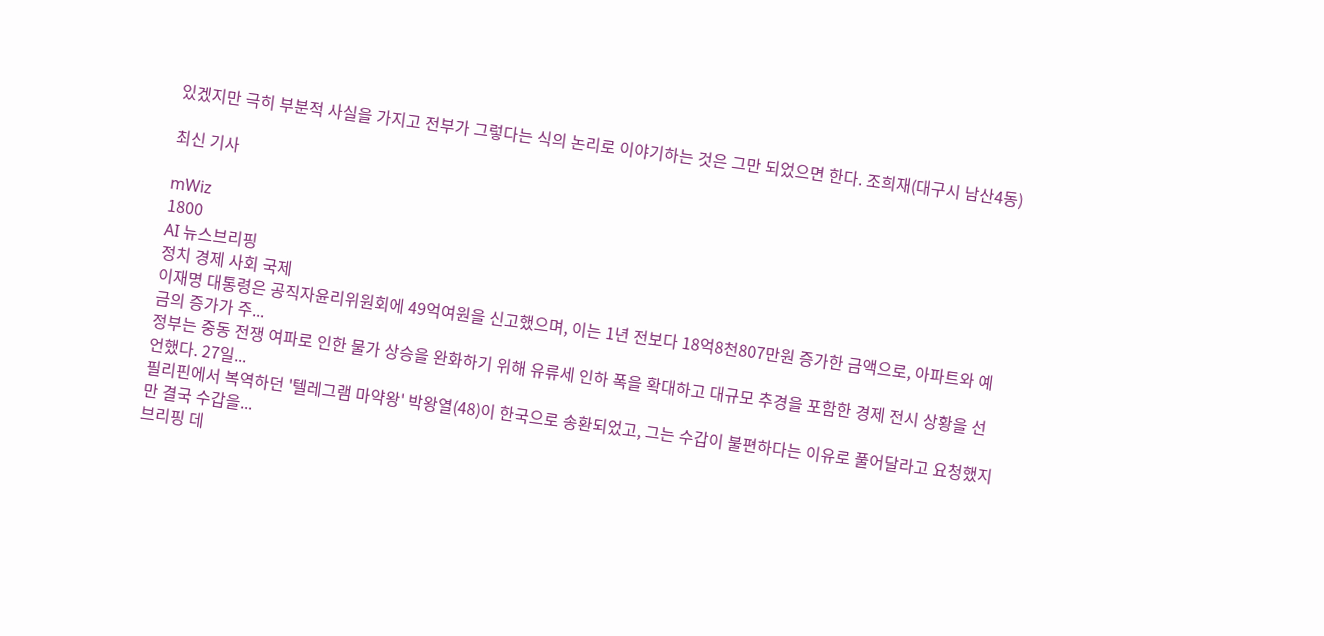있겠지만 극히 부분적 사실을 가지고 전부가 그렇다는 식의 논리로 이야기하는 것은 그만 되었으면 한다. 조희재(대구시 남산4동)

최신 기사

mWiz
1800
AI 뉴스브리핑
정치 경제 사회 국제
이재명 대통령은 공직자윤리위원회에 49억여원을 신고했으며, 이는 1년 전보다 18억8천807만원 증가한 금액으로, 아파트와 예금의 증가가 주...
정부는 중동 전쟁 여파로 인한 물가 상승을 완화하기 위해 유류세 인하 폭을 확대하고 대규모 추경을 포함한 경제 전시 상황을 선언했다. 27일...
필리핀에서 복역하던 '텔레그램 마약왕' 박왕열(48)이 한국으로 송환되었고, 그는 수갑이 불편하다는 이유로 풀어달라고 요청했지만 결국 수갑을...
브리핑 데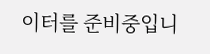이터를 준비중입니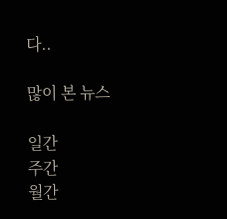다..

많이 본 뉴스

일간
주간
월간